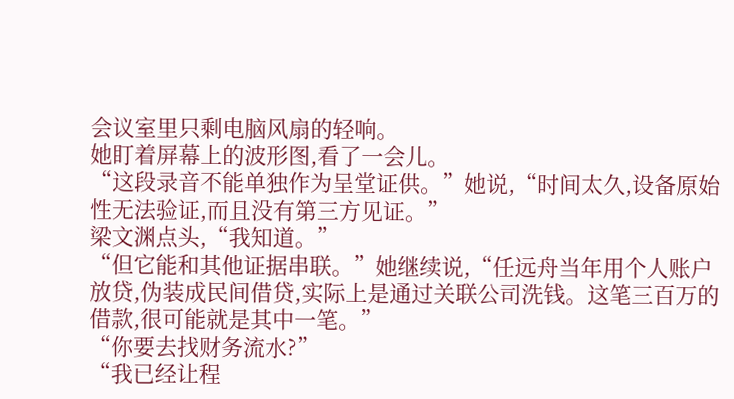会议室里只剩电脑风扇的轻响。
她盯着屏幕上的波形图,看了一会儿。
“这段录音不能单独作为呈堂证供。”她说,“时间太久,设备原始性无法验证,而且没有第三方见证。”
梁文渊点头,“我知道。”
“但它能和其他证据串联。”她继续说,“任远舟当年用个人账户放贷,伪装成民间借贷,实际上是通过关联公司洗钱。这笔三百万的借款,很可能就是其中一笔。”
“你要去找财务流水?”
“我已经让程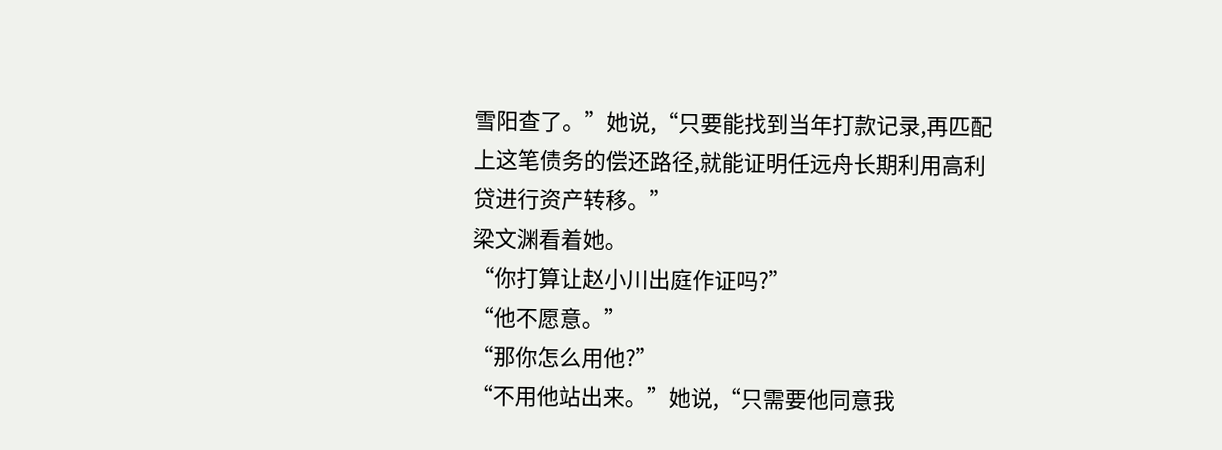雪阳查了。”她说,“只要能找到当年打款记录,再匹配上这笔债务的偿还路径,就能证明任远舟长期利用高利贷进行资产转移。”
梁文渊看着她。
“你打算让赵小川出庭作证吗?”
“他不愿意。”
“那你怎么用他?”
“不用他站出来。”她说,“只需要他同意我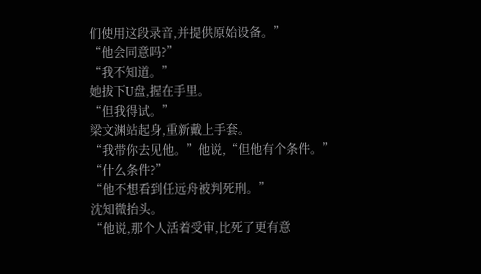们使用这段录音,并提供原始设备。”
“他会同意吗?”
“我不知道。”
她拔下U盘,握在手里。
“但我得试。”
梁文渊站起身,重新戴上手套。
“我带你去见他。”他说,“但他有个条件。”
“什么条件?”
“他不想看到任远舟被判死刑。”
沈知微抬头。
“他说,那个人活着受审,比死了更有意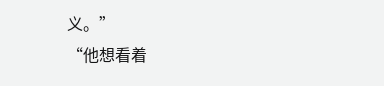义。”
“他想看着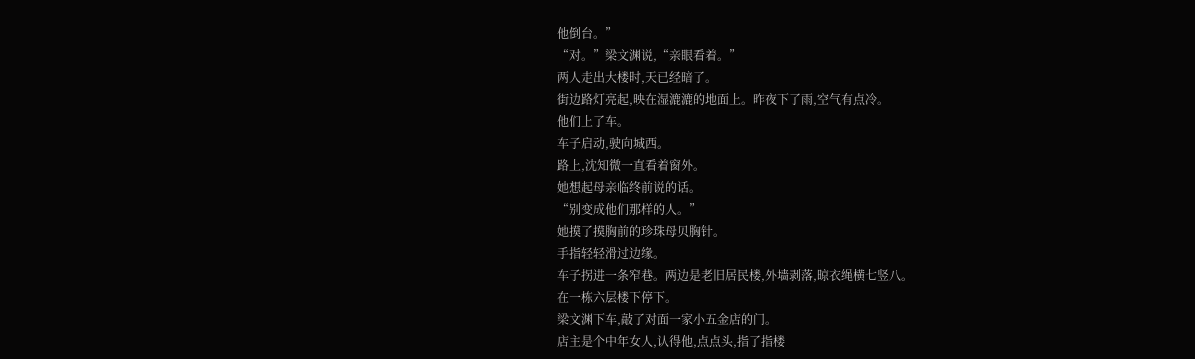他倒台。”
“对。”梁文渊说,“亲眼看着。”
两人走出大楼时,天已经暗了。
街边路灯亮起,映在湿漉漉的地面上。昨夜下了雨,空气有点冷。
他们上了车。
车子启动,驶向城西。
路上,沈知微一直看着窗外。
她想起母亲临终前说的话。
“别变成他们那样的人。”
她摸了摸胸前的珍珠母贝胸针。
手指轻轻滑过边缘。
车子拐进一条窄巷。两边是老旧居民楼,外墙剥落,晾衣绳横七竖八。
在一栋六层楼下停下。
梁文渊下车,敲了对面一家小五金店的门。
店主是个中年女人,认得他,点点头,指了指楼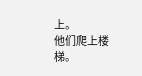上。
他们爬上楼梯。